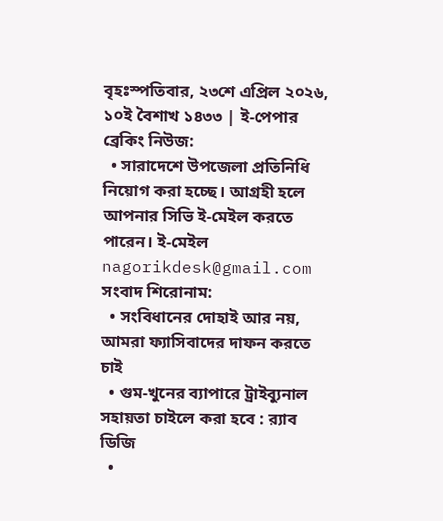বৃহঃস্পতিবার, ২৩শে এপ্রিল ২০২৬, ১০ই বৈশাখ ১৪৩৩ | ই-পেপার
ব্রেকিং নিউজ:
  • সারাদেশে উপজেলা প্রতিনিধি নিয়োগ করা হচ্ছে। আগ্রহী হলে আপনার সিভি ই-মেইল করতে পারেন। ই-মেইল nagorikdesk@gmail.com
সংবাদ শিরোনাম:
  • সংবিধানের দোহাই আর নয়, আমরা ফ্যাসিবাদের দাফন করতে চাই
  • গুম-খুনের ব্যাপারে ট্রাইব্যুনাল সহায়তা চাইলে করা হবে : র‍্যাব ডিজি
  •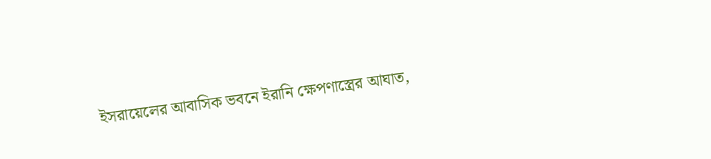ইসরায়েলের আবাসিক ভবনে ইরানি ক্ষেপণাস্ত্রের আঘাত,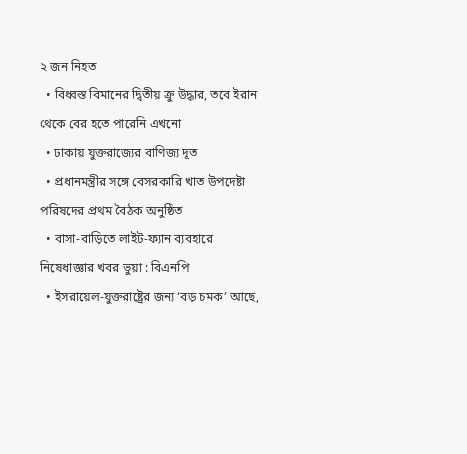২ জন নিহত
  • বিধ্বস্ত বিমানের দ্বিতীয় ক্রু উদ্ধার, তবে ইরান থেকে বের হতে পারেনি এখনো
  • ঢাকায় যুক্তরাজ্যের বাণিজ্য দূত
  • প্রধানমন্ত্রীর সঙ্গে বেসরকারি খাত উপদেষ্টা পরিষদের প্রথম বৈঠক অনুষ্ঠিত
  • বাসা-বাড়িতে লাইট-ফ্যান ব্যবহারে নিষেধাজ্ঞার খবর ভুয়া : বিএনপি
  • ইসরায়েল-যুক্তরাষ্ট্রের জন্য ‘বড় চমক’ আছে,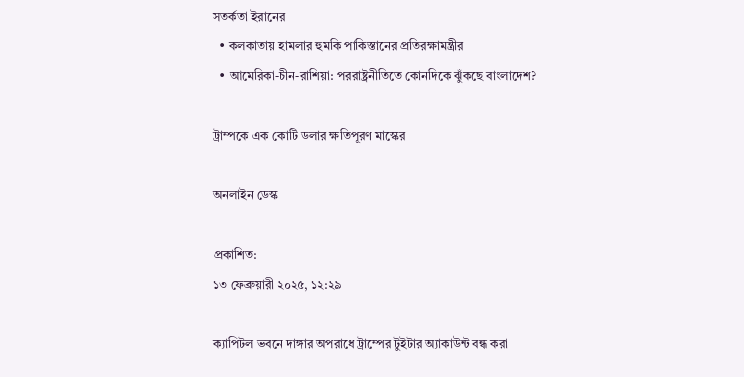সতর্কতা ইরানের
  • কলকাতায় হামলার হুমকি পাকিস্তানের প্রতিরক্ষামন্ত্রীর
  • আমেরিকা-চীন-রাশিয়া: পররাষ্ট্রনীতিতে কোনদিকে ঝুঁকছে বাংলাদেশ?

ট্রাম্পকে এক কোটি ডলার ক্ষতিপূরণ মাস্কের

অনলাইন ডেস্ক

প্রকাশিত:
১৩ ফেব্রুয়ারী ২০২৫, ১২:২৯

ক্যাপিটল ভবনে দাঙ্গার অপরাধে ট্রাম্পের টুইটার অ্যাকাউন্ট বন্ধ করা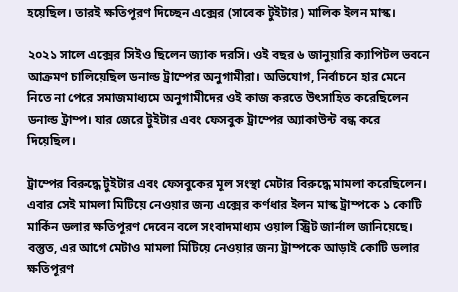হয়েছিল। তারই ক্ষতিপূরণ দিচ্ছেন এক্সের (সাবেক টুইটার) মালিক ইলন মাস্ক।

২০২১ সালে এক্সের সিইও ছিলেন জ্যাক দরসি। ওই বছর ৬ জানুয়ারি ক্যাপিটল ভবনে আক্রমণ চালিয়েছিল ডনাল্ড ট্রাম্পের অনুগামীরা। অভিযোগ, নির্বাচনে হার মেনে নিতে না পেরে সমাজমাধ্যমে অনুগামীদের ওই কাজ করতে উৎসাহিত করেছিলেন ডনাল্ড ট্রাম্প। যার জেরে টুইটার এবং ফেসবুক ট্রাম্পের অ্যাকাউন্ট বন্ধ করে দিয়েছিল।

ট্রাম্পের বিরুদ্ধে টুইটার এবং ফেসবুকের মূল সংস্থা মেটার বিরুদ্ধে মামলা করেছিলেন। এবার সেই মামলা মিটিয়ে নেওয়ার জন্য এক্সের কর্ণধার ইলন মাস্ক ট্রাম্পকে ১ কোটি মার্কিন ডলার ক্ষতিপূরণ দেবেন বলে সংবাদমাধ্যম ওয়াল স্ট্রিট জার্নাল জানিয়েছে। বস্তুত, এর আগে মেটাও মামলা মিটিয়ে নেওয়ার জন্য ট্রাম্পকে আড়াই কোটি ডলার ক্ষতিপূরণ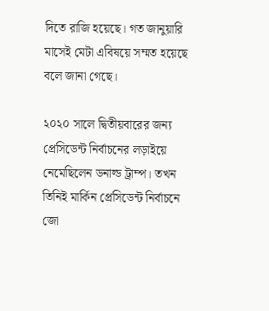দিতে রাজি হয়েছে। গত জানুয়ারি মাসেই মেটা এবিষয়ে সম্মত হয়েছে বলে জানা গেছে।

২০২০ সালে দ্বিতীয়বারের জন্য প্রেসিডেন্ট নির্বাচনের লড়াইয়ে নেমেছিলেন ডনাল্ড ট্রাম্প। তখন তিনিই মার্কিন প্রেসিডেন্ট নির্বাচনে জো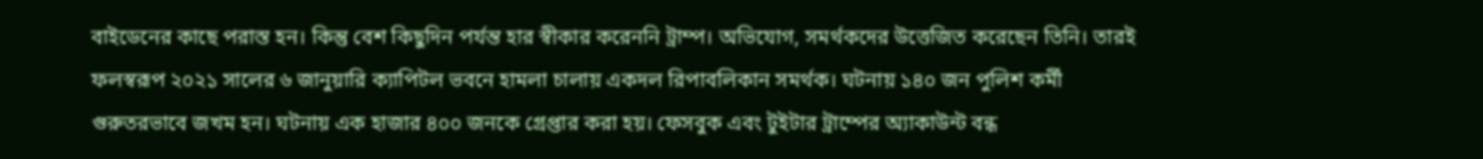বাইডেনের কাছে পরাস্ত হন। কিন্তু বেশ কিছুদিন পর্যন্ত হার স্বীকার করেননি ট্রাম্প। অভিযোগ, সমর্থকদের উত্তেজিত করেছেন তিনি। তারই ফলস্বরূপ ২০২১ সালের ৬ জানুয়ারি ক্যাপিটল ভবনে হামলা চালায় একদল রিপাবলিকান সমর্থক। ঘটনায় ১৪০ জন পুলিশ কর্মী গুরুতরভাবে জখম হন। ঘটনায় এক হাজার ৪০০ জনকে গ্রেপ্তার করা হয়। ফেসবুক এবং টুইটার ট্রাম্পের অ্যাকাউন্ট বন্ধ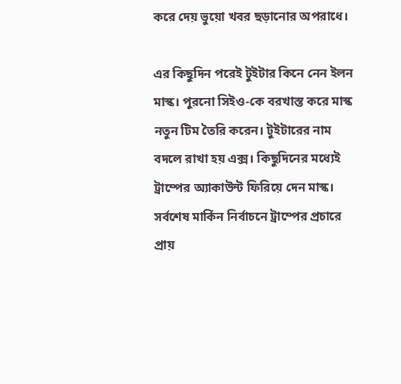করে দেয় ভুয়ো খবর ছড়ানোর অপরাধে।

এর কিছুদিন পরেই টুইটার কিনে নেন ইলন মাস্ক। পুরনো সিইও-কে বরখাস্ত করে মাস্ক নতুন টিম তৈরি করেন। টুইটারের নাম বদলে রাখা হয় এক্স। কিছুদিনের মধ্যেই ট্রাম্পের অ্যাকাউন্ট ফিরিয়ে দেন মাস্ক। সর্বশেষ মার্কিন নির্বাচনে ট্রাম্পের প্রচারে প্রায়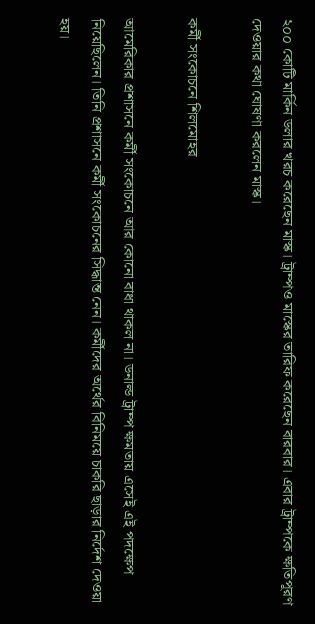২০০ কোটি মার্কিন ডলার খরচ করেছেন মাস্ক। ট্রাম্পও মাস্কের তারিফ করেছেন বারবার। এবার ট্রাম্পকে ক্ষতিপূরণ দেওয়ার কথা ঘোষণা করলেন মাস্ক।

কর্মী সংকোচনে শিলমোহর

আমেরিকার প্রশাসনে কর্মী সংকোচনে আর কোনো বাধা থাকল না। ডনাল্ড ট্রাম্প ক্ষমতায় এসেই এই পদক্ষেপ নিয়েছিলেন। তিনি প্রশাসনে কর্মী সংকোচনের সিদ্ধান্ত নেন। কর্মীদের অর্থের বিনিময়ে চাকরি ছাড়ার নির্দেশ দেওয়া হয়।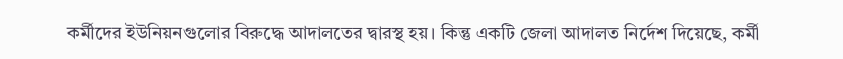কর্মীদের ইউনিয়নগুলোর বিরুদ্ধে আদালতের দ্বারস্থ হয়। কিন্তু একটি জেলা আদালত নির্দেশ দিয়েছে, কর্মী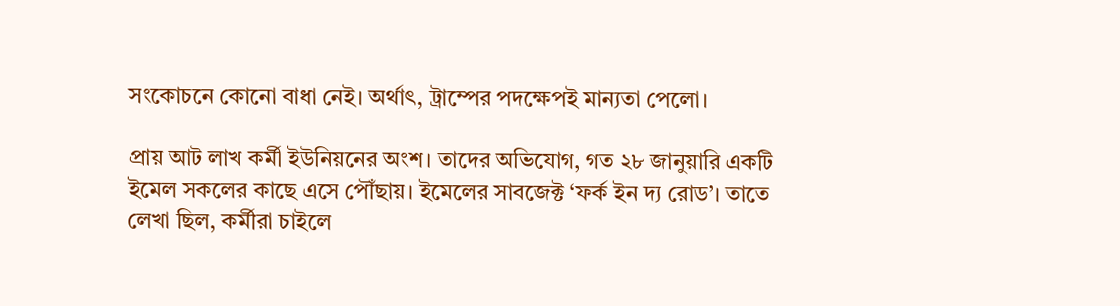সংকোচনে কোনো বাধা নেই। অর্থাৎ, ট্রাম্পের পদক্ষেপই মান্যতা পেলো।

প্রায় আট লাখ কর্মী ইউনিয়নের অংশ। তাদের অভিযোগ, গত ২৮ জানুয়ারি একটি ইমেল সকলের কাছে এসে পৌঁছায়। ইমেলের সাবজেক্ট ‘ফর্ক ইন দ্য রোড’। তাতে লেখা ছিল, কর্মীরা চাইলে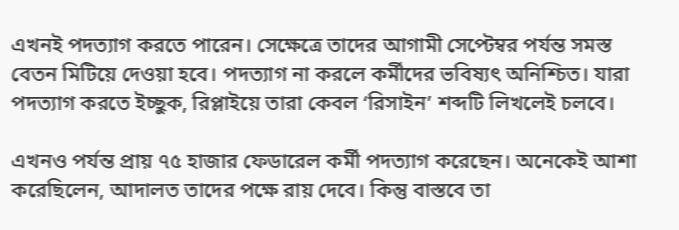এখনই পদত্যাগ করতে পারেন। সেক্ষেত্রে তাদের আগামী সেপ্টেম্বর পর্যন্ত সমস্ত বেতন মিটিয়ে দেওয়া হবে। পদত্যাগ না করলে কর্মীদের ভবিষ্যৎ অনিশ্চিত। যারা পদত্যাগ করতে ইচ্ছুক, রিপ্লাইয়ে তারা কেবল ‘রিসাইন’ শব্দটি লিখলেই চলবে।

এখনও পর্যন্ত প্রায় ৭৫ হাজার ফেডারেল কর্মী পদত্যাগ করেছেন। অনেকেই আশা করেছিলেন, আদালত তাদের পক্ষে রায় দেবে। কিন্তু বাস্তবে তা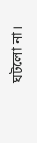ঘটলো না।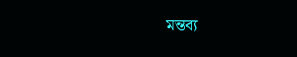মন্তব্য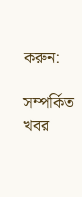করুন:

সম্পর্কিত খবর